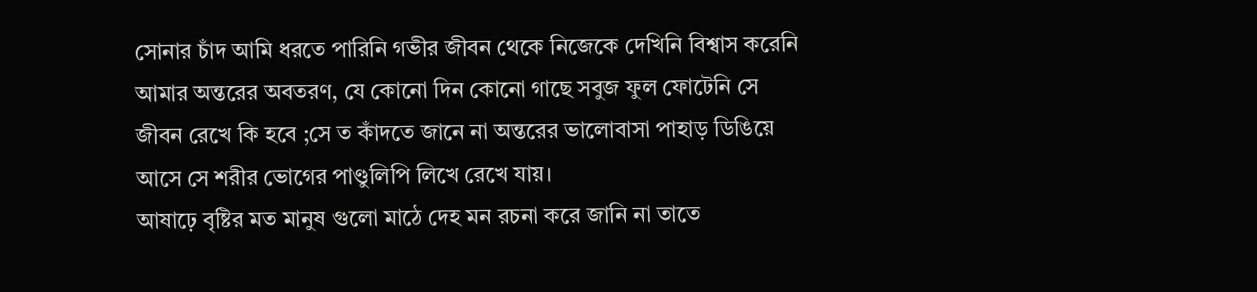সোনার চাঁদ আমি ধরতে পারিনি গভীর জীবন থেকে নিজেকে দেখিনি বিশ্বাস করেনি আমার অন্তরের অবতরণ, যে কোনো দিন কোনো গাছে সবুজ ফুল ফোটেনি সে জীবন রেখে কি হবে ;সে ত কাঁদতে জানে না অন্তরের ভালোবাসা পাহাড় ডিঙিয়ে আসে সে শরীর ভোগের পাণ্ডুলিপি লিখে রেখে যায়।
আষাঢ়ে বৃষ্টির মত মানুষ গুলো মাঠে দেহ মন রচনা করে জানি না তাতে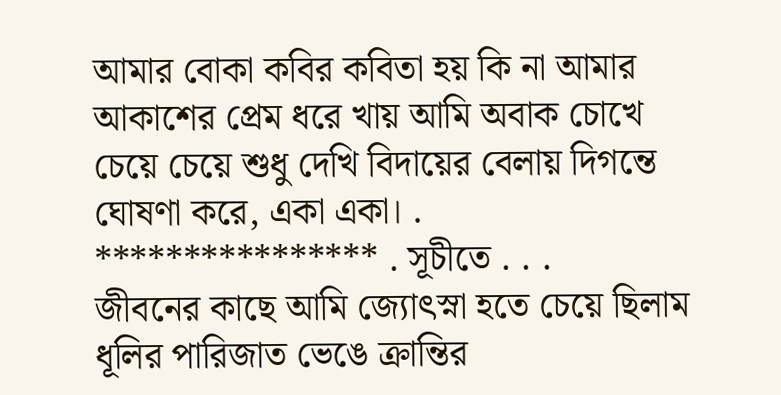আমার বোকা কবির কবিতা হয় কি না আমার আকাশের প্রেম ধরে খায় আমি অবাক চোখে চেয়ে চেয়ে শুধু দেখি বিদায়ের বেলায় দিগন্তে ঘোষণা করে, একা একা। . **************** . সূচীতে . . .
জীবনের কাছে আমি জ্যোৎস্না হতে চেয়ে ছিলাম ধূলির পারিজাত ভেঙে ক্রান্তির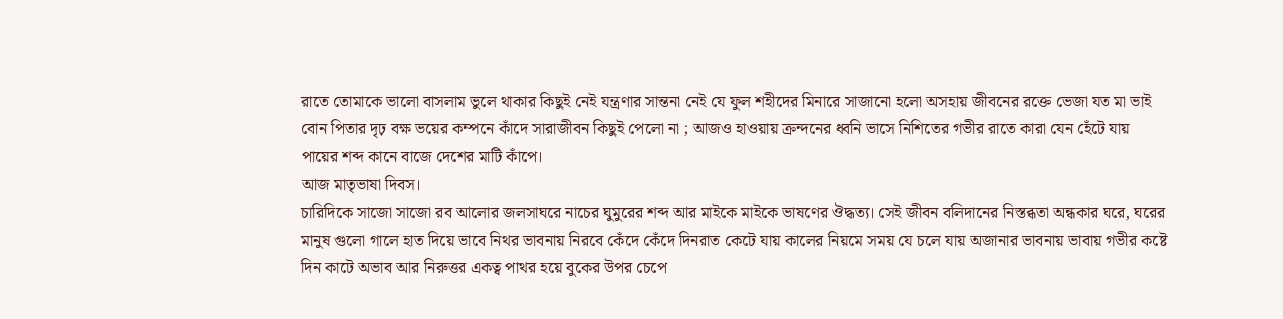রাতে তোমাকে ভালো বাসলাম ভুলে থাকার কিছুই নেই যন্ত্রণার সান্তনা নেই যে ফুল শহীদের মিনারে সাজানো হলো অসহায় জীবনের রক্তে ভেজা যত মা ভাই বোন পিতার দৃঢ় বক্ষ ভয়ের কম্পনে কাঁদে সারাজীবন কিছুই পেলো না ; আজও হাওয়ায় ক্রন্দনের ধ্বনি ভাসে নিশিতের গভীর রাতে কারা যেন হেঁটে যায় পায়ের শব্দ কানে বাজে দেশের মাটি কাঁপে।
আজ মাতৃভাষা দিবস।
চারিদিকে সাজো সাজো রব আলোর জলসাঘরে নাচের ঘুমুরের শব্দ আর মাইকে মাইকে ভাষণের ঔদ্ধত্য। সেই জীবন বলিদানের নিস্তব্ধতা অন্ধকার ঘরে, ঘরের মানুষ গুলো গালে হাত দিয়ে ভাবে নিথর ভাবনায় নিরবে কেঁদে কেঁদে দিনরাত কেটে যায় কালের নিয়মে সময় যে চলে যায় অজানার ভাবনায় ভাবায় গভীর কষ্টে দিন কাটে অভাব আর নিরুত্তর একত্ব পাথর হয়ে বুকের উপর চেপে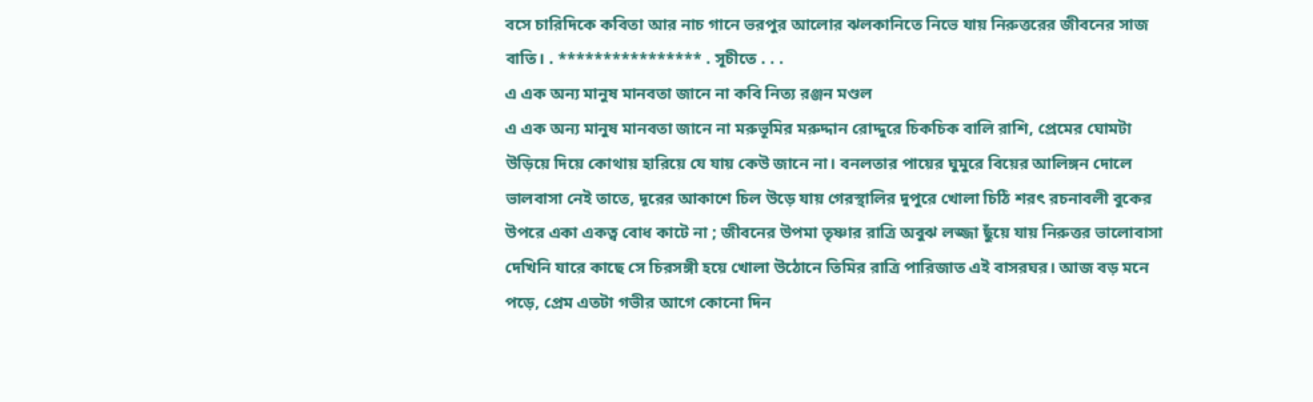বসে চারিদিকে কবিতা আর নাচ গানে ভরপুর আলোর ঝলকানিতে নিভে যায় নিরুত্তরের জীবনের সাজ বাতি। . **************** . সূচীতে . . .
এ এক অন্য মানুষ মানবতা জানে না কবি নিত্য রঞ্জন মণ্ডল
এ এক অন্য মানুষ মানবতা জানে না মরুভূমির মরুদ্দান রোদ্দুরে চিকচিক বালি রাশি, প্রেমের ঘোমটা উড়িয়ে দিয়ে কোথায় হারিয়ে যে যায় কেউ জানে না। বনলতার পায়ের ঘুমুরে বিয়ের আলিঙ্গন দোলে ভালবাসা নেই তাতে, দূরের আকাশে চিল উড়ে যায় গেরস্থালির দুপুরে খোলা চিঠি শরৎ রচনাবলী বুকের উপরে একা একত্ব বোধ কাটে না ; জীবনের উপমা তৃষ্ণার রাত্রি অবুঝ লজ্জা ছুঁয়ে যায় নিরুত্তর ভালোবাসা দেখিনি যারে কাছে সে চিরসঙ্গী হয়ে খোলা উঠোনে তিমির রাত্রি পারিজাত এই বাসরঘর। আজ বড় মনে পড়ে, প্রেম এতটা গভীর আগে কোনো দিন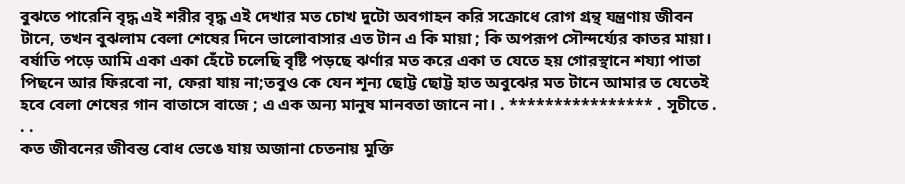বুঝতে পারেনি বৃদ্ধ এই শরীর বৃদ্ধ এই দেখার মত চোখ দুটো অবগাহন করি সক্রোধে রোগ গ্রন্থ যন্ত্রণায় জীবন টানে, তখন বুঝলাম বেলা শেষের দিনে ভালোবাসার এত টান এ কি মায়া ; কি অপরূপ সৌন্দর্য্যের কাতর মায়া। বর্ষাতি পড়ে আমি একা একা হেঁটে চলেছি বৃষ্টি পড়ছে ঝর্ণার মত করে একা ত যেতে হয় গোরস্থানে শয্যা পাতা পিছনে আর ফিরবো না, ফেরা যায় না;তবুও কে যেন শূন্য ছোট্ট ছোট্ট হাত অবুঝের মত টানে আমার ত যেতেই হবে বেলা শেষের গান বাতাসে বাজে ; এ এক অন্য মানুষ মানবতা জানে না। . **************** . সূচীতে . . .
কত জীবনের জীবন্ত বোধ ভেঙে যায় অজানা চেতনায় মুক্তি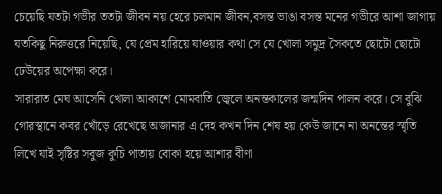চেয়েছি যতটা গভীর ততটা জীবন নয় হেরে চলমান জীবন,বসন্ত ভাঙা বসন্ত মনের গভীরে আশা জাগায় যতকিছু নিরুত্তরে নিয়েছি, যে প্রেম হারিয়ে যাওয়ার কথা সে যে খোলা সমুদ্র সৈকতে ছোটো ছোটো ঢেউয়ের অপেক্ষা করে।
সারারাত মেঘ আসেনি খোলা আকাশে মোমবাতি জ্বেলে অনন্তকালের জন্মদিন পালন করে। সে বুঝি গোরস্থানে কবর খোঁড়ে রেখেছে অজানার এ দেহ কখন দিন শেষ হয় কেউ জানে না অনন্তের স্মৃতি লিখে যাই সৃষ্টির সবুজ কুচি পাতায় বোকা হয়ে আশার বীণা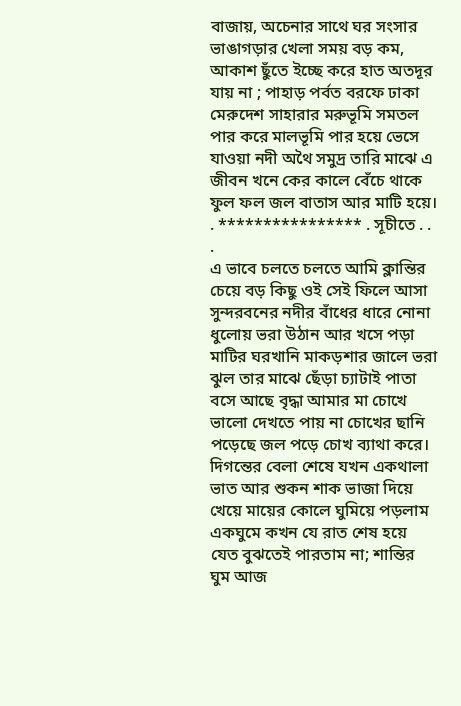বাজায়, অচেনার সাথে ঘর সংসার ভাঙাগড়ার খেলা সময় বড় কম, আকাশ ছুঁতে ইচ্ছে করে হাত অতদূর যায় না ; পাহাড় পর্বত বরফে ঢাকা মেরুদেশ সাহারার মরুভূমি সমতল পার করে মালভূমি পার হয়ে ভেসে যাওয়া নদী অথৈ সমুদ্র তারি মাঝে এ জীবন খনে কের কালে বেঁচে থাকে ফুল ফল জল বাতাস আর মাটি হয়ে। . **************** . সূচীতে . . .
এ ভাবে চলতে চলতে আমি ক্লান্তির চেয়ে বড় কিছু ওই সেই ফিলে আসা সুন্দরবনের নদীর বাঁধের ধারে নোনা ধুলোয় ভরা উঠান আর খসে পড়া মাটির ঘরখানি মাকড়শার জালে ভরা ঝুল তার মাঝে ছেঁড়া চ্যাটাই পাতা বসে আছে বৃদ্ধা আমার মা চোখে ভালো দেখতে পায় না চোখের ছানি পড়েছে জল পড়ে চোখ ব্যাথা করে।
দিগন্তের বেলা শেষে যখন একথালা ভাত আর শুকন শাক ভাজা দিয়ে খেয়ে মায়ের কোলে ঘুমিয়ে পড়লাম একঘুমে কখন যে রাত শেষ হয়ে যেত বুঝতেই পারতাম না; শান্তির ঘুম আজ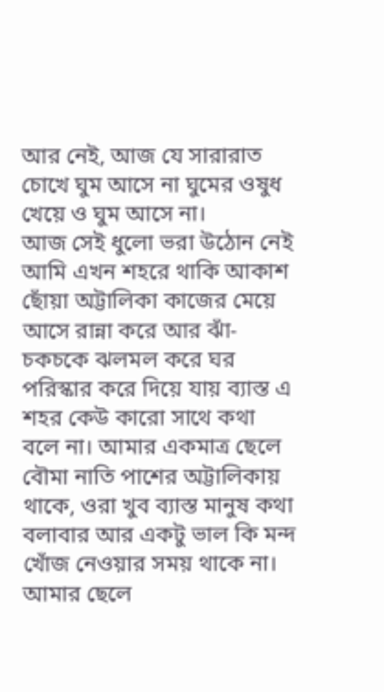আর নেই, আজ যে সারারাত চোখে ঘুম আসে না ঘুমের ওষুধ খেয়ে ও ঘুম আসে না।
আজ সেই ধুলো ভরা উঠোন নেই আমি এখন শহরে থাকি আকাশ ছোঁয়া অট্টালিকা কাজের মেয়ে আসে রান্না করে আর ঝাঁ-চকচকে ঝলমল করে ঘর পরিস্কার করে দিয়ে যায় ব্যাস্ত এ শহর কেউ কারো সাথে কথা বলে না। আমার একমাত্র ছেলে বৌমা নাতি পাশের অট্টালিকায় থাকে, ওরা খুব ব্যাস্ত মানুষ কথা বলাবার আর একটু ভাল কি মন্দ খোঁজ নেওয়ার সময় থাকে না। আমার ছেলে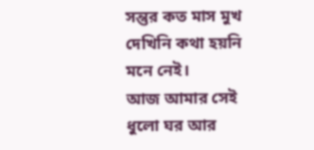সন্তুর কত মাস মুখ দেখিনি কথা হয়নি মনে নেই।
আজ আমার সেই ধুলো ঘর আর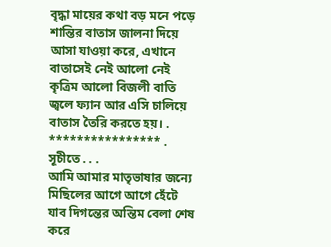বৃদ্ধা মায়ের কথা বড় মনে পড়ে শান্তির বাতাস জালনা দিয়ে আসা যাওয়া করে, এখানে বাতাসেই নেই আলো নেই কৃত্রিম আলো বিজলী বাতি জ্বলে ফ্যান আর এসি চালিয়ে বাতাস তৈরি করতে হয়। . **************** . সূচীতে . . .
আমি আমার মাতৃভাষার জন্যে মিছিলের আগে আগে হেঁটে যাব দিগন্তের অন্তিম বেলা শেষ করে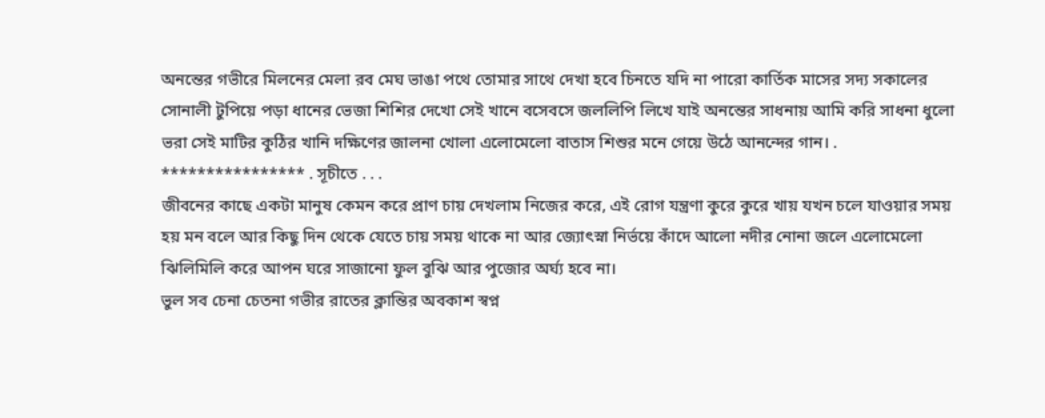অনন্তের গভীরে মিলনের মেলা রব মেঘ ভাঙা পথে তোমার সাথে দেখা হবে চিনতে যদি না পারো কার্তিক মাসের সদ্য সকালের সোনালী টুপিয়ে পড়া ধানের ভেজা শিশির দেখো সেই খানে বসেবসে জললিপি লিখে যাই অনন্তের সাধনায় আমি করি সাধনা ধুলো ভরা সেই মাটির কুঠির খানি দক্ষিণের জালনা খোলা এলোমেলো বাতাস শিশুর মনে গেয়ে উঠে আনন্দের গান। . **************** . সূচীতে . . .
জীবনের কাছে একটা মানুষ কেমন করে প্রাণ চায় দেখলাম নিজের করে, এই রোগ যন্ত্রণা কুরে কুরে খায় যখন চলে যাওয়ার সময় হয় মন বলে আর কিছু দিন থেকে যেতে চায় সময় থাকে না আর জ্যোৎস্না নির্ভয়ে কাঁদে আলো নদীর নোনা জলে এলোমেলো ঝিলিমিলি করে আপন ঘরে সাজানো ফুল বুঝি আর পুজোর অর্ঘ্য হবে না।
ভুল সব চেনা চেতনা গভীর রাতের ক্লান্তির অবকাশ স্বপ্ন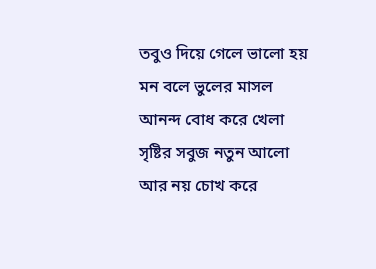তবুও দিয়ে গেলে ভালো হয় মন বলে ভুলের মাসল আনন্দ বোধ করে খেলা সৃষ্টির সবুজ নতুন আলো আর নয় চোখ করে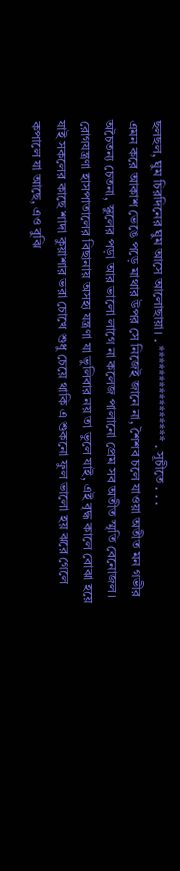ছলছল, ঘুম চিরদিনের ঘুম আসে আলোছায়া। . **************** . সূচীতে . . .
এমন করে আকাশ ভেঙে পড়ে মাথার উপর সে নিজেই জানে না, শৈশব চলে যাওয়া অতীত মন গভীর অচৈতন্য চেতনা, স্কুলের পড়া আর ভালো লাগে না কলেজ পালানো প্রেম সব অতীত স্মৃতি বেনোজল।
রোগযন্ত্রণা হাসপাতালের বিছানায় অসহ্য যন্ত্রণা যা ভুলিবার নয় তা ভুলে যাই, এই বৃদ্ধ কালে বোঝা হয়ে যাই সকলের কাছে শাদা কুয়াশার ভরা চোখে শুধু চেয়ে থাকি এ শুকনো ফুল ভালো হয় ঝরে গেলে কপালে যা আছে, এও বুঝি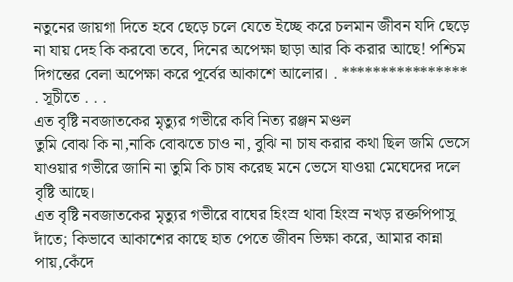নতুনের জায়গা দিতে হবে ছেড়ে চলে যেতে ইচ্ছে করে চলমান জীবন যদি ছেড়ে না যায় দেহ কি করবো তবে, দিনের অপেক্ষা ছাড়া আর কি করার আছে! পশ্চিম দিগন্তের বেলা অপেক্ষা করে পূর্বের আকাশে আলোর। . **************** . সূচীতে . . .
এত বৃষ্টি নবজাতকের মৃত্যুর গভীরে কবি নিত্য রঞ্জন মণ্ডল
তুমি বোঝ কি না,নাকি বোঝতে চাও না, বুঝি না চাষ করার কথা ছিল জমি ভেসে যাওয়ার গভীরে জানি না তুমি কি চাষ করেছ মনে ভেসে যাওয়া মেঘেদের দলে বৃষ্টি আছে।
এত বৃষ্টি নবজাতকের মৃত্যুর গভীরে বাঘের হিংস্র থাবা হিংস্র নখড় রক্তপিপাসু দাঁতে; কিভাবে আকাশের কাছে হাত পেতে জীবন ভিক্ষা করে, আমার কান্না পায়,কেঁদে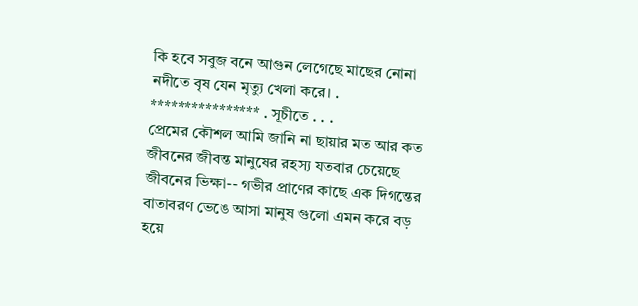কি হবে সবুজ বনে আগুন লেগেছে মাছের নোনা নদীতে বৃষ যেন মৃত্যু খেলা করে। . **************** . সূচীতে . . .
প্রেমের কৌশল আমি জানি না ছায়ার মত আর কত জীবনের জীবন্ত মানুষের রহস্য যতবার চেয়েছে জীবনের ভিক্ষা-- গভীর প্রাণের কাছে এক দিগন্তের বাতাবরণ ভেঙে আসা মানুষ গুলো এমন করে বড় হয়ে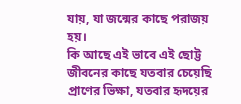যায়, যা জন্মের কাছে পরাজয় হয়।
কি আছে এই ভাবে এই ছোট্ট জীবনের কাছে যতবার চেয়েছি প্রাণের ভিক্ষা, যতবার হৃদয়ের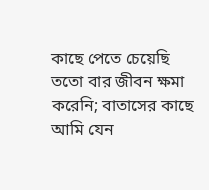কাছে পেতে চেয়েছি ততো বার জীবন ক্ষমা করেনি; বাতাসের কাছে আমি যেন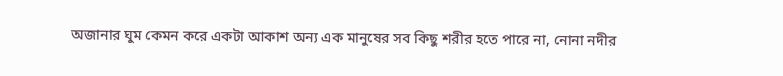অজানার ঘুম কেমন করে একটা আকাশ অন্য এক মানুষের সব কিছু শরীর হতে পারে না, নোনা নদীর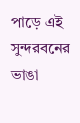পাড়ে এই সুন্দরবনের ভাঙা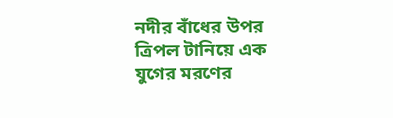নদীর বাঁধের উপর ত্রিপল টানিয়ে এক যুগের মরণের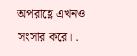অপরাহ্ণে এখনও সংসার করে। .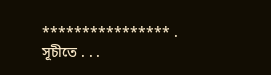**************** . সূচীতে . . .